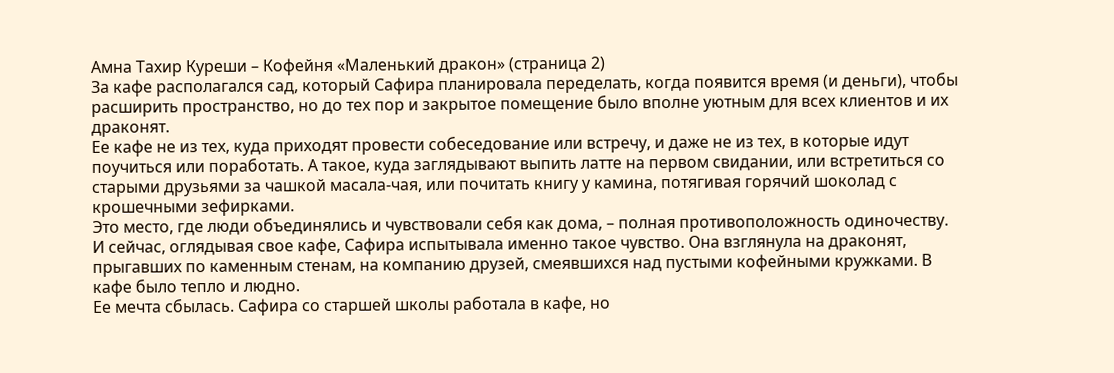Амна Тахир Куреши – Кофейня «Маленький дракон» (страница 2)
За кафе располагался сад, который Сафира планировала переделать, когда появится время (и деньги), чтобы расширить пространство, но до тех пор и закрытое помещение было вполне уютным для всех клиентов и их драконят.
Ее кафе не из тех, куда приходят провести собеседование или встречу, и даже не из тех, в которые идут поучиться или поработать. А такое, куда заглядывают выпить латте на первом свидании, или встретиться со старыми друзьями за чашкой масала-чая, или почитать книгу у камина, потягивая горячий шоколад с крошечными зефирками.
Это место, где люди объединялись и чувствовали себя как дома, – полная противоположность одиночеству.
И сейчас, оглядывая свое кафе, Сафира испытывала именно такое чувство. Она взглянула на драконят, прыгавших по каменным стенам, на компанию друзей, смеявшихся над пустыми кофейными кружками. В кафе было тепло и людно.
Ее мечта сбылась. Сафира со старшей школы работала в кафе, но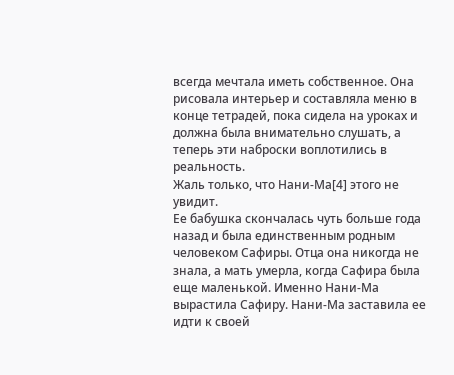всегда мечтала иметь собственное. Она рисовала интерьер и составляла меню в конце тетрадей, пока сидела на уроках и должна была внимательно слушать, а теперь эти наброски воплотились в реальность.
Жаль только, что Нани-Ма[4] этого не увидит.
Ее бабушка скончалась чуть больше года назад и была единственным родным человеком Сафиры. Отца она никогда не знала, а мать умерла, когда Сафира была еще маленькой. Именно Нани-Ма вырастила Сафиру. Нани-Ма заставила ее идти к своей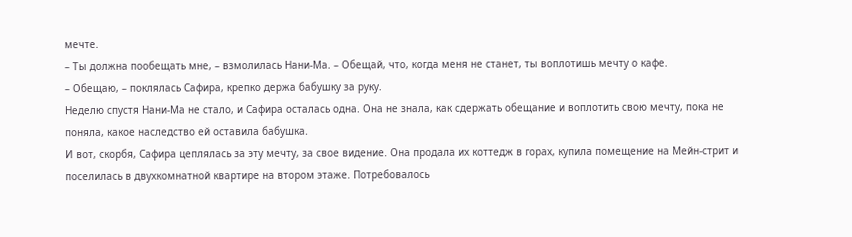мечте.
– Ты должна пообещать мне, – взмолилась Нани-Ма. – Обещай, что, когда меня не станет, ты воплотишь мечту о кафе.
– Обещаю, – поклялась Сафира, крепко держа бабушку за руку.
Неделю спустя Нани-Ма не стало, и Сафира осталась одна. Она не знала, как сдержать обещание и воплотить свою мечту, пока не поняла, какое наследство ей оставила бабушка.
И вот, скорбя, Сафира цеплялась за эту мечту, за свое видение. Она продала их коттедж в горах, купила помещение на Мейн-стрит и поселилась в двухкомнатной квартире на втором этаже. Потребовалось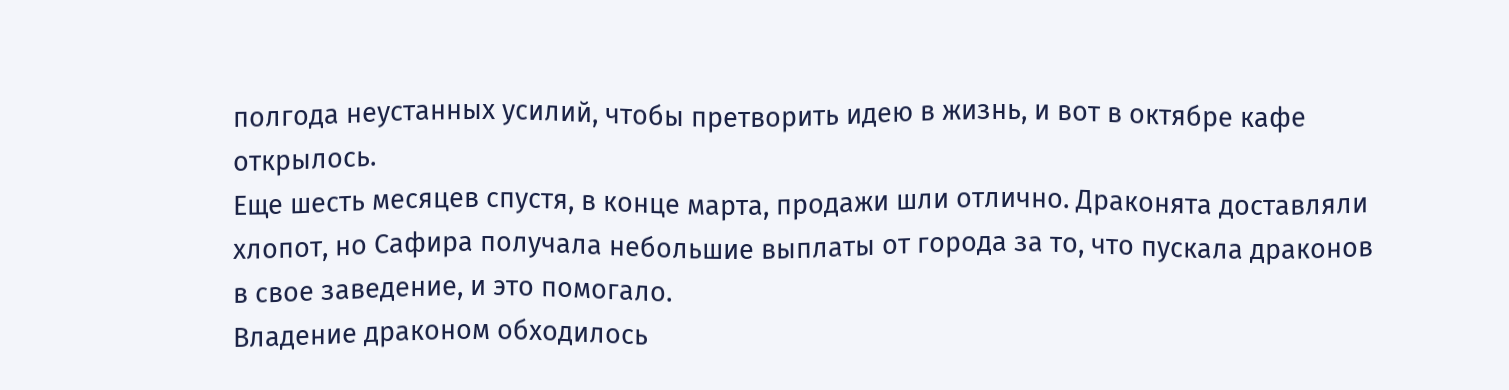полгода неустанных усилий, чтобы претворить идею в жизнь, и вот в октябре кафе открылось.
Еще шесть месяцев спустя, в конце марта, продажи шли отлично. Драконята доставляли хлопот, но Сафира получала небольшие выплаты от города за то, что пускала драконов в свое заведение, и это помогало.
Владение драконом обходилось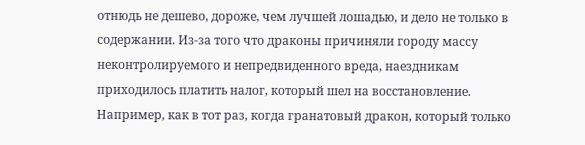отнюдь не дешево, дороже, чем лучшей лошадью, и дело не только в содержании. Из-за того что драконы причиняли городу массу неконтролируемого и непредвиденного вреда, наездникам приходилось платить налог, который шел на восстановление.
Например, как в тот раз, когда гранатовый дракон, который только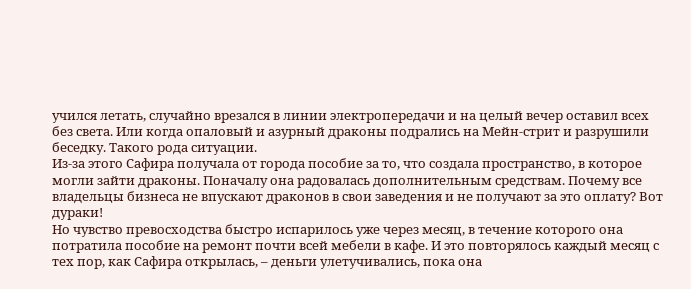учился летать, случайно врезался в линии электропередачи и на целый вечер оставил всех без света. Или когда опаловый и азурный драконы подрались на Мейн-стрит и разрушили беседку. Такого рода ситуации.
Из-за этого Сафира получала от города пособие за то, что создала пространство, в которое могли зайти драконы. Поначалу она радовалась дополнительным средствам. Почему все владельцы бизнеса не впускают драконов в свои заведения и не получают за это оплату? Вот дураки!
Но чувство превосходства быстро испарилось уже через месяц, в течение которого она потратила пособие на ремонт почти всей мебели в кафе. И это повторялось каждый месяц с тех пор, как Сафира открылась, – деньги улетучивались, пока она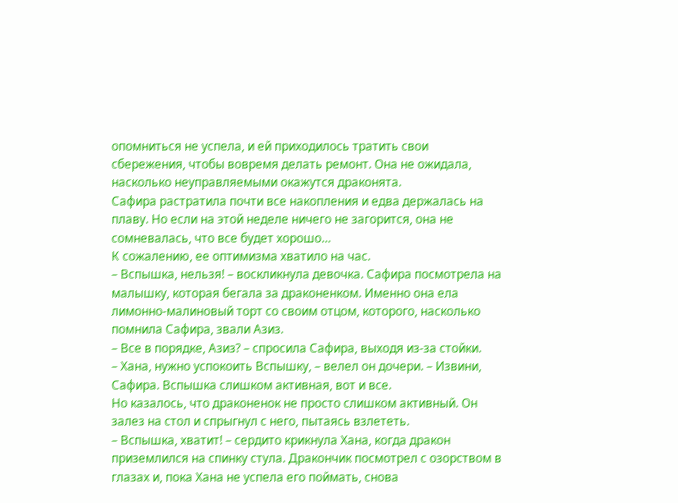опомниться не успела, и ей приходилось тратить свои сбережения, чтобы вовремя делать ремонт. Она не ожидала, насколько неуправляемыми окажутся драконята.
Сафира растратила почти все накопления и едва держалась на плаву. Но если на этой неделе ничего не загорится, она не сомневалась, что все будет хорошо…
К сожалению, ее оптимизма хватило на час.
– Вспышка, нельзя! – воскликнула девочка. Сафира посмотрела на малышку, которая бегала за драконенком. Именно она ела лимонно-малиновый торт со своим отцом, которого, насколько помнила Сафира, звали Азиз.
– Все в порядке, Азиз? – спросила Сафира, выходя из-за стойки.
– Хана, нужно успокоить Вспышку, – велел он дочери. – Извини, Сафира. Вспышка слишком активная, вот и все.
Но казалось, что драконенок не просто слишком активный. Он залез на стол и спрыгнул с него, пытаясь взлететь.
– Вспышка, хватит! – сердито крикнула Хана, когда дракон приземлился на спинку стула. Дракончик посмотрел с озорством в глазах и, пока Хана не успела его поймать, снова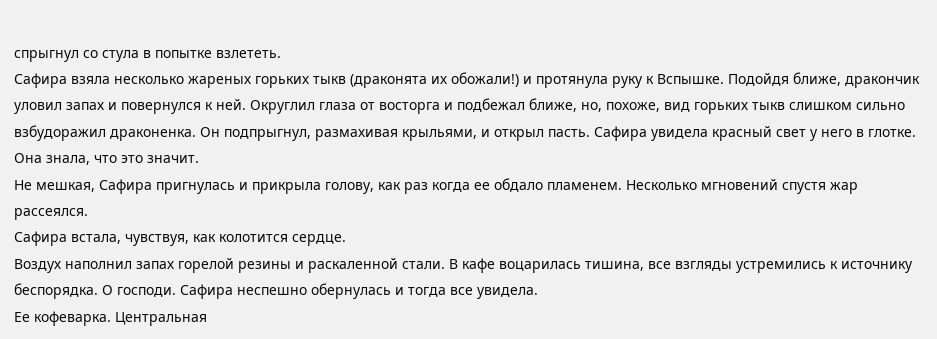спрыгнул со стула в попытке взлететь.
Сафира взяла несколько жареных горьких тыкв (драконята их обожали!) и протянула руку к Вспышке. Подойдя ближе, дракончик уловил запах и повернулся к ней. Округлил глаза от восторга и подбежал ближе, но, похоже, вид горьких тыкв слишком сильно взбудоражил драконенка. Он подпрыгнул, размахивая крыльями, и открыл пасть. Сафира увидела красный свет у него в глотке.
Она знала, что это значит.
Не мешкая, Сафира пригнулась и прикрыла голову, как раз когда ее обдало пламенем. Несколько мгновений спустя жар рассеялся.
Сафира встала, чувствуя, как колотится сердце.
Воздух наполнил запах горелой резины и раскаленной стали. В кафе воцарилась тишина, все взгляды устремились к источнику беспорядка. О господи. Сафира неспешно обернулась и тогда все увидела.
Ее кофеварка. Центральная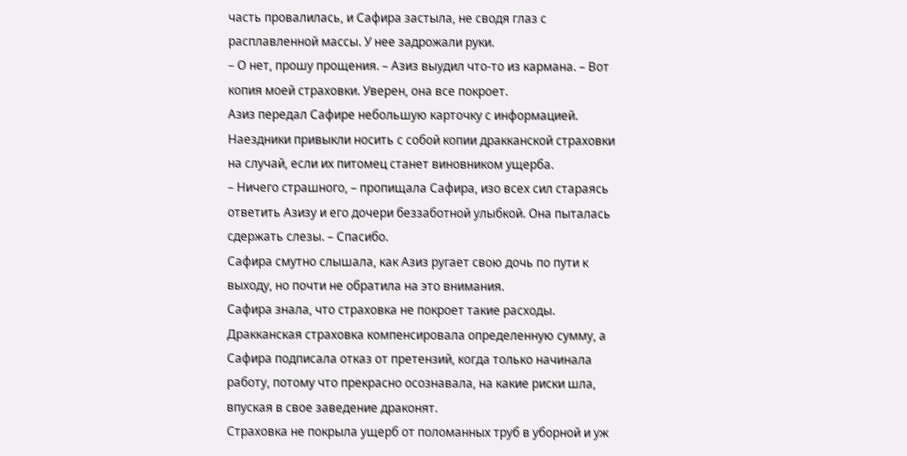часть провалилась, и Сафира застыла, не сводя глаз с расплавленной массы. У нее задрожали руки.
– О нет, прошу прощения. – Азиз выудил что-то из кармана. – Вот копия моей страховки. Уверен, она все покроет.
Азиз передал Сафире небольшую карточку с информацией. Наездники привыкли носить с собой копии дракканской страховки на случай, если их питомец станет виновником ущерба.
– Ничего страшного, – пропищала Сафира, изо всех сил стараясь ответить Азизу и его дочери беззаботной улыбкой. Она пыталась сдержать слезы. – Спасибо.
Сафира смутно слышала, как Азиз ругает свою дочь по пути к выходу, но почти не обратила на это внимания.
Сафира знала, что страховка не покроет такие расходы. Дракканская страховка компенсировала определенную сумму, а Сафира подписала отказ от претензий, когда только начинала работу, потому что прекрасно осознавала, на какие риски шла, впуская в свое заведение драконят.
Страховка не покрыла ущерб от поломанных труб в уборной и уж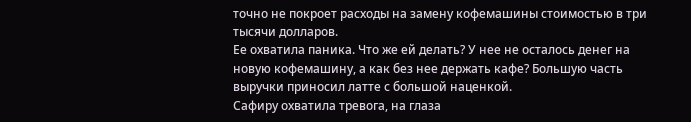точно не покроет расходы на замену кофемашины стоимостью в три тысячи долларов.
Ее охватила паника. Что же ей делать? У нее не осталось денег на новую кофемашину, а как без нее держать кафе? Большую часть выручки приносил латте с большой наценкой.
Сафиру охватила тревога, на глаза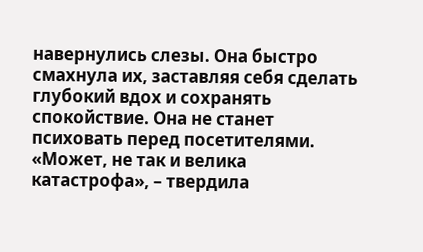навернулись слезы. Она быстро смахнула их, заставляя себя сделать глубокий вдох и сохранять спокойствие. Она не станет психовать перед посетителями.
«Может, не так и велика катастрофа», – твердила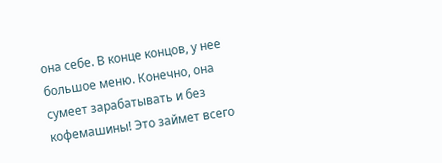она себе. В конце концов, у нее большое меню. Конечно, она сумеет зарабатывать и без кофемашины! Это займет всего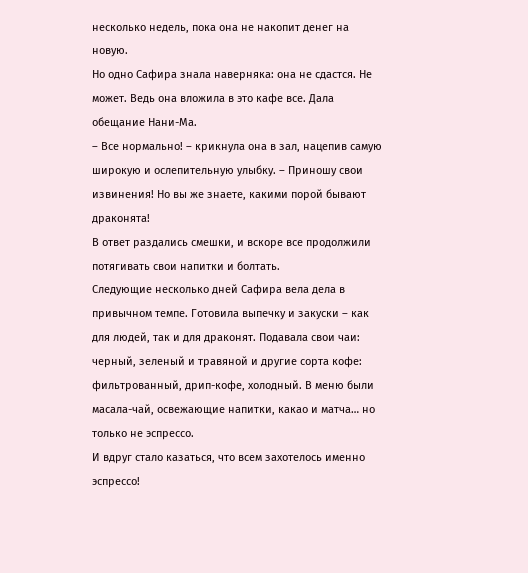несколько недель, пока она не накопит денег на новую.
Но одно Сафира знала наверняка: она не сдастся. Не может. Ведь она вложила в это кафе все. Дала обещание Нани-Ма.
– Все нормально! – крикнула она в зал, нацепив самую широкую и ослепительную улыбку. – Приношу свои извинения! Но вы же знаете, какими порой бывают драконята!
В ответ раздались смешки, и вскоре все продолжили потягивать свои напитки и болтать.
Следующие несколько дней Сафира вела дела в привычном темпе. Готовила выпечку и закуски – как для людей, так и для драконят. Подавала свои чаи: черный, зеленый и травяной и другие сорта кофе: фильтрованный, дрип-кофе, холодный. В меню были масала-чай, освежающие напитки, какао и матча… но только не эспрессо.
И вдруг стало казаться, что всем захотелось именно эспрессо!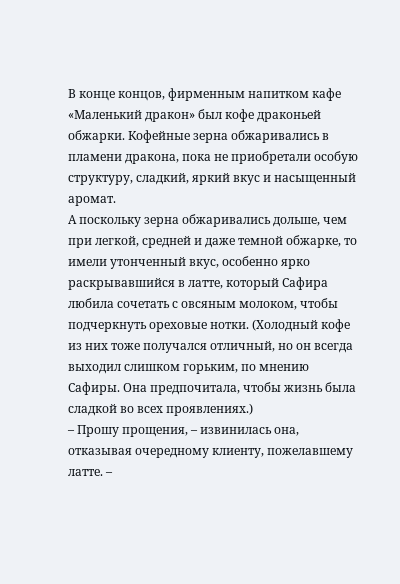В конце концов, фирменным напитком кафе «Маленький дракон» был кофе драконьей обжарки. Кофейные зерна обжаривались в пламени дракона, пока не приобретали особую структуру, сладкий, яркий вкус и насыщенный аромат.
А поскольку зерна обжаривались дольше, чем при легкой, средней и даже темной обжарке, то имели утонченный вкус, особенно ярко раскрывавшийся в латте, который Сафира любила сочетать с овсяным молоком, чтобы подчеркнуть ореховые нотки. (Холодный кофе из них тоже получался отличный, но он всегда выходил слишком горьким, по мнению Сафиры. Она предпочитала, чтобы жизнь была сладкой во всех проявлениях.)
– Прошу прощения, – извинилась она, отказывая очередному клиенту, пожелавшему латте. –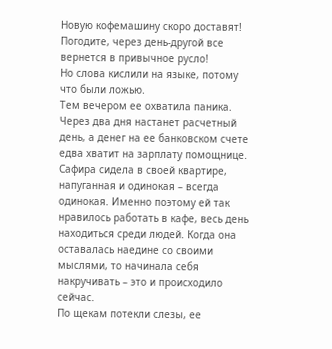Новую кофемашину скоро доставят! Погодите, через день-другой все вернется в привычное русло!
Но слова кислили на языке, потому что были ложью.
Тем вечером ее охватила паника. Через два дня настанет расчетный день, а денег на ее банковском счете едва хватит на зарплату помощнице.
Сафира сидела в своей квартире, напуганная и одинокая – всегда одинокая. Именно поэтому ей так нравилось работать в кафе, весь день находиться среди людей. Когда она оставалась наедине со своими мыслями, то начинала себя накручивать – это и происходило сейчас.
По щекам потекли слезы, ее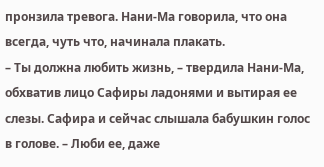пронзила тревога. Нани-Ма говорила, что она всегда, чуть что, начинала плакать.
– Ты должна любить жизнь, – твердила Нани-Ма, обхватив лицо Сафиры ладонями и вытирая ее слезы. Сафира и сейчас слышала бабушкин голос в голове. – Люби ее, даже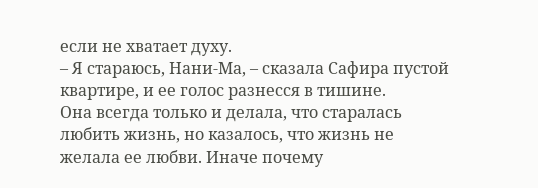если не хватает духу.
– Я стараюсь, Нани-Ма, – сказала Сафира пустой квартире, и ее голос разнесся в тишине.
Она всегда только и делала, что старалась любить жизнь, но казалось, что жизнь не желала ее любви. Иначе почему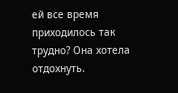ей все время приходилось так трудно? Она хотела отдохнуть.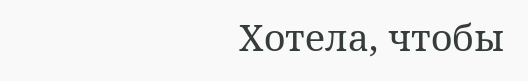Хотела, чтобы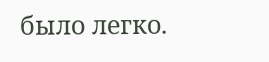было легко.